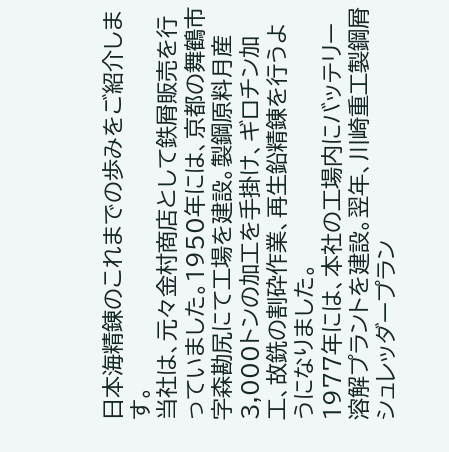日本海精錬のこれまでの歩みをご紹介します。
当社は、元々金村商店として鉄屑販売を行っていました。1950年には、京都の舞鶴市字森勘尻にて工場を建設。製鋼原料月産3,000トンの加工を手掛け、ギロチン加工、故銑の割砕作業、再生鉛精錬を行うようになりました。
1977年には、本社の工場内にバッテリー溶解プラントを建設。翌年、川崎重工製鋼屑シュレッダープラン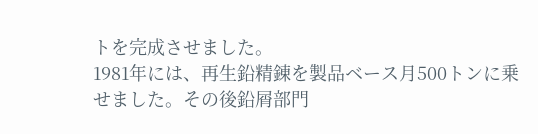トを完成させました。
1981年には、再生鉛精錬を製品ベース月500トンに乗せました。その後鉛屑部門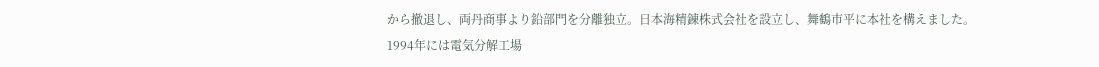から撤退し、両丹商事より鉛部門を分離独立。日本海精錬株式会社を設立し、舞鶴市平に本社を構えました。
1994年には電気分解工場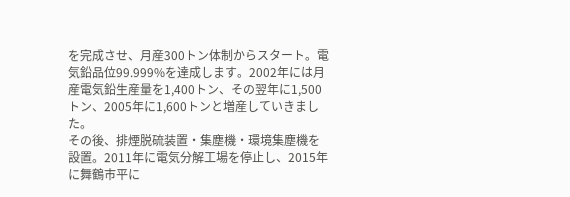を完成させ、月産300トン体制からスタート。電気鉛品位99.999%を達成します。2002年には月産電気鉛生産量を1,400トン、その翌年に1,500トン、2005年に1,600トンと増産していきました。
その後、排煙脱硫装置・集塵機・環境集塵機を設置。2011年に電気分解工場を停止し、2015年に舞鶴市平に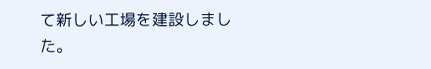て新しい工場を建設しました。